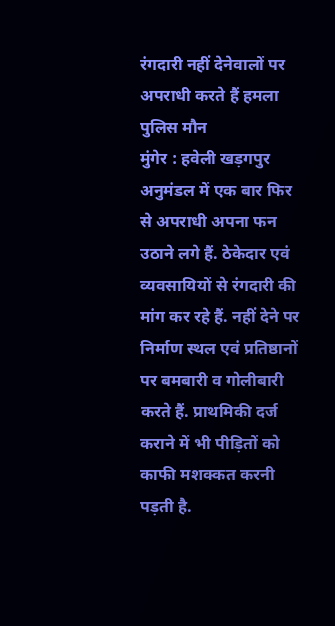रंगदारी नहीं देनेवालों पर अपराधी करते हैं हमला पुलिस मौन
मुंगेर : हवेली खड़गपुर अनुमंडल में एक बार फिर से अपराधी अपना फन उठाने लगे हैं. ठेकेदार एवं व्यवसायियों से रंगदारी की मांग कर रहे हैं. नहीं देने पर निर्माण स्थल एवं प्रतिष्ठानों पर बमबारी व गोलीबारी करते हैं. प्राथमिकी दर्ज कराने में भी पीड़ितों को काफी मशक्कत करनी पड़ती है.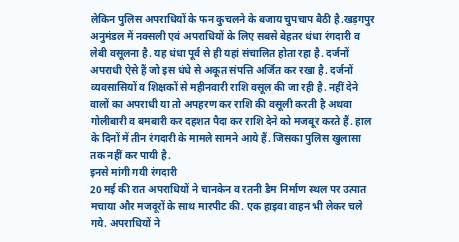लेकिन पुलिस अपराधियों के फन कुचलने के बजाय चुपचाप बैठी है.खड़गपुर अनुमंडल में नक्सली एवं अपराधियों के लिए सबसे बेहतर धंधा रंगदारी व लेबी वसूलना है. यह धंधा पूर्व से ही यहां संचालित होता रहा है. दर्जनों अपराधी ऐसे हैं जो इस धंधे से अकूत संपत्ति अर्जित कर रखा है. दर्जनों व्यवसासियों व शिक्षकों से महीनवारी राशि वसूल की जा रही है. नहीं देने वालों का अपराधी या तो अपहरण कर राशि की वसूली करती है अथवा गोलीबारी व बमबारी कर दहशत पैदा कर राशि देने को मजबूर करते हैं. हाल के दिनों में तीन रंगदारी के मामले सामने आये हैं. जिसका पुलिस खुलासा तक नहीं कर पायी है.
इनसे मांगी गयी रंगदारी
20 मई की रात अपराधियों ने चानकेन व रतनी डैम निर्माण स्थल पर उत्पात मचाया और मजदूरों के साथ मारपीट की. एक हाइवा वाहन भी लेकर चले गये. अपराधियों ने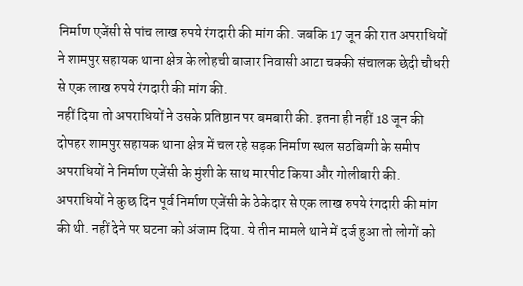निर्माण एजेंसी से पांच लाख रुपये रंगदारी की मांग की. जबकि 17 जून की रात अपराधियों ने शामपुर सहायक थाना क्षेत्र के लोहची बाजार निवासी आटा चक्की संचालक छेदी चौधरी से एक लाख रुपये रंगदारी की मांग की.
नहीं दिया तो अपराधियों ने उसके प्रतिष्ठान पर बमबारी की. इतना ही नहीं 18 जून की दोपहर शामपुर सहायक थाना क्षेत्र में चल रहे सड़क निर्माण स्थल सठबिग्गी के समीप अपराधियों ने निर्माण एजेंसी के मुंशी के साथ मारपीट किया और गोलीबारी की.
अपराधियों ने कुछ दिन पूर्व निर्माण एजेंसी के ठेकेदार से एक लाख रुपये रंगदारी की मांग की थी. नहीं देने पर घटना को अंजाम दिया. ये तीन मामले थाने में दर्ज हुआ तो लोगों को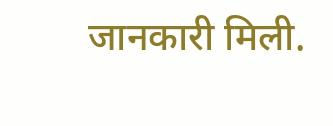जानकारी मिली.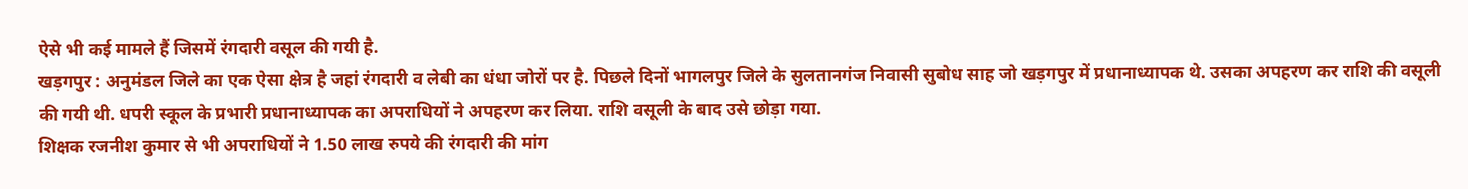ऐसे भी कई मामले हैं जिसमें रंगदारी वसूल की गयी है.
खड़गपुर : अनुमंडल जिले का एक ऐसा क्षेत्र है जहां रंगदारी व लेबी का धंधा जोरों पर है. पिछले दिनों भागलपुर जिले के सुलतानगंज निवासी सुबोध साह जो खड़गपुर में प्रधानाध्यापक थे. उसका अपहरण कर राशि की वसूली की गयी थी. धपरी स्कूल के प्रभारी प्रधानाध्यापक का अपराधियों ने अपहरण कर लिया. राशि वसूली के बाद उसे छोड़ा गया.
शिक्षक रजनीश कुमार से भी अपराधियों ने 1.50 लाख रुपये की रंगदारी की मांग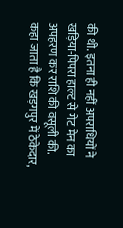की थी. इतना ही नहीं अपराधियों ने खड़िया-पिपरा हाल्ट से गेट मेन का अपहरण कर राशि की वसूली की. कहा जाता है कि खड़गपुर में ठेकेदार,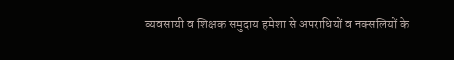व्यवसायी व शिक्षक समुदाय हमेशा से अपराधियों व नक्सलियों के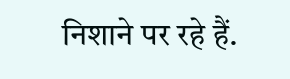निशाने पर रहे हैं.